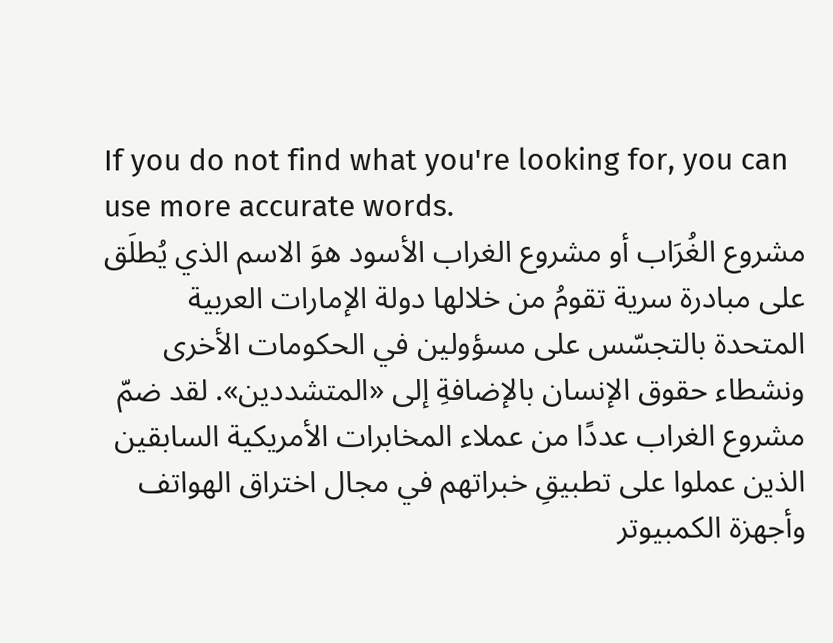If you do not find what you're looking for, you can use more accurate words.
مشروع الغُرَاب أو مشروع الغراب الأسود هوَ الاسم الذي يُطلَق على مبادرة سرية تقومُ من خلالها دولة الإمارات العربية المتحدة بالتجسّس على مسؤولين في الحكومات الأخرى ونشطاء حقوق الإنسان بالإضافةِ إلى «المتشددين». لقد ضمّ مشروع الغراب عددًا من عملاء المخابرات الأمريكية السابقين الذين عملوا على تطبيقِ خبراتهم في مجال اختراق الهواتف وأجهزة الكمبيوتر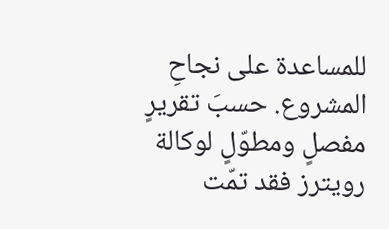للمساعدة على نجاحِ المشروع. حسبَ تقريرٍ مفصلٍ ومطوّلٍ لوكالة رويترز فقد تمّت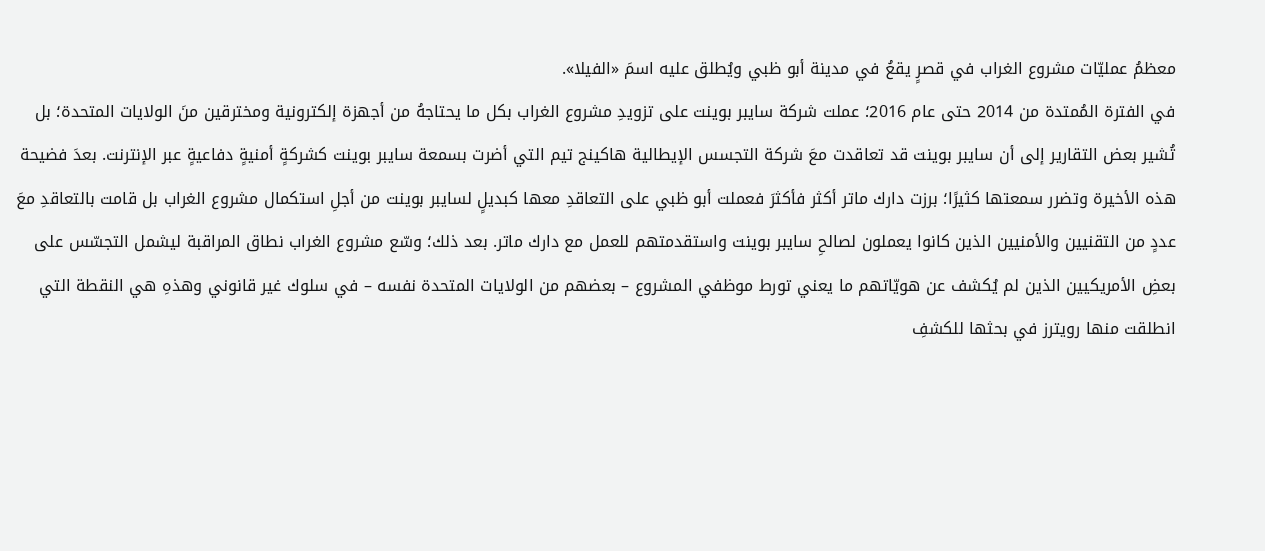معظمُ عمليّات مشروع الغراب في قصرٍ يقعُ في مدينة أبو ظبي ويُطلق عليه اسمَ «الفيلا».
في الفترة المُمتدة من 2014 حتى عام 2016؛ عملت شركة سايبر بوينت على تزويدِ مشروع الغراب بكل ما يحتاجهُ من أجهزة إلكترونية ومخترقين منَ الولايات المتحدة؛ بل تُشير بعض التقارير إلى أن سايبر بوينت قد تعاقدت معَ شركة التجسس الإيطالية هاكينج تيم التي أضرت بسمعة سايبر بوينت كشركةٍ أمنيةٍ دفاعيةٍ عبر الإنترنت. بعدَ فضيحة هذه الأخيرة وتضرر سمعتها كثيرًا؛ برزت دارك ماتر أكثر فأكثرَ فعملت أبو ظبي على التعاقدِ معها كبديلٍ لسايبر بوينت من أجلِ استكمال مشروع الغراب بل قامت بالتعاقدِ معَ عددٍ من التقنيين والأمنيين الذين كانوا يعملون لصالحِ سايبر بوينت واستقدمتهم للعمل مع دارك ماتر. بعد ذلك؛ وسّع مشروع الغراب نطاق المراقبة ليشمل التجسّس على بعضِ الأمريكيين الذين لم يُكشف عن هويّاتهم ما يعني تورط موظفي المشروع – بعضهم من الولايات المتحدة نفسه – في سلوك غير قانوني وهذهِ هي النقطة التي انطلقت منها رويترز في بحثها للكشفِ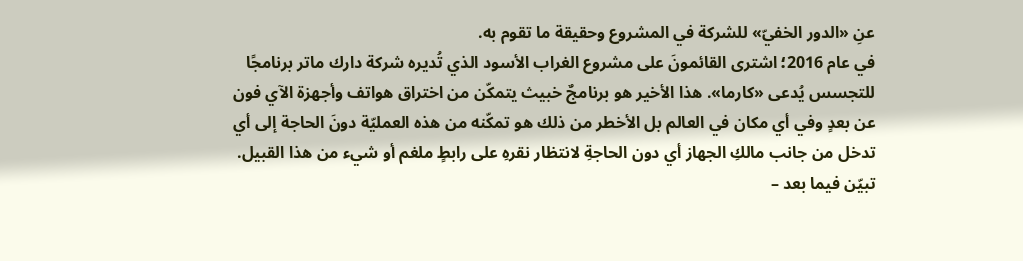عنِ «الدور الخفيّ» للشركة في المشروع وحقيقة ما تقوم به.
في عام 2016؛ اشترى القائمونَ على مشروع الغراب الأسود الذي تُديره شركة دارك ماتر برنامجًا للتجسس يُدعى «كارما». هذا الأخير هو برنامجٌ خبيث يتمكّن من اختراق هواتف وأجهزة الآي فون عن بعدٍ وفي أي مكان في العالم بل الأخطر من ذلك هو تمكّنه من هذه العمليّة دونَ الحاجة إلى أي تدخل من جانب مالكِ الجهاز أي دون الحاجةِ لانتظار نقرهِ على رابطٍ ملغم أو شيء من هذا القبيل. تبيّن فيما بعد –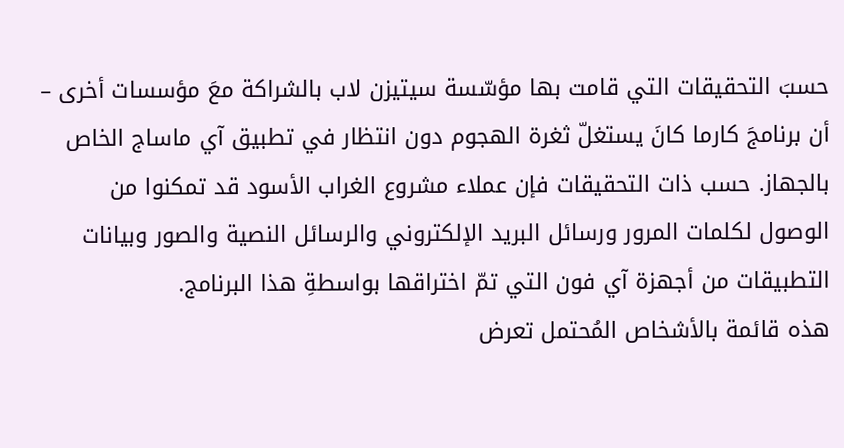حسبَ التحقيقات التي قامت بها مؤسّسة سيتيزن لاب بالشراكة معَ مؤسسات أخرى – أن برنامجَ كارما كانَ يستغلّ ثغرة الهجوم دون انتظار في تطبيق آي ماساج الخاص بالجهاز. حسب ذات التحقيقات فإن عملاء مشروع الغراب الأسود قد تمكنوا من الوصول لكلمات المرور ورسائل البريد الإلكتروني والرسائل النصية والصور وبيانات التطبيقات من أجهزة آي فون التي تمّ اختراقها بواسطةِ هذا البرنامج.
هذه قائمة بالأشخاص المُحتمل تعرض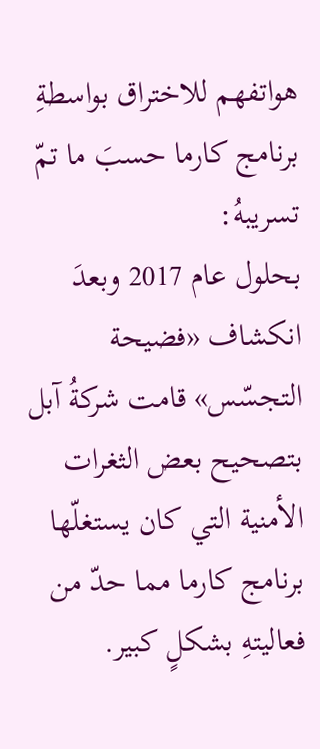هواتفهم للاختراق بواسطةِ برنامج كارما حسبَ ما تمّ تسريبهُ:
بحلول عام 2017 وبعدَ انكشاف «فضيحة التجسّس» قامت شركةُ آبل بتصحيح بعض الثغرات الأمنية التي كان يستغلّها برنامج كارما مما حدّ من فعاليتهِ بشكلٍ كبير.